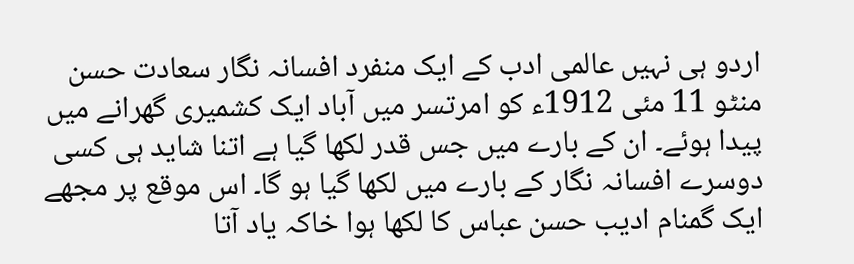اردو ہی نہیں عالمی ادب کے ایک منفرد افسانہ نگار سعادت حسن منٹو 11 مئی 1912ء کو امرتسر میں آباد ایک کشمیری گھرانے میں پیدا ہوئے۔ ان کے بارے میں جس قدر لکھا گیا ہے اتنا شاید ہی کسی دوسرے افسانہ نگار کے بارے میں لکھا گیا ہو گا۔ اس موقع پر مجھے ایک گمنام ادیب حسن عباس کا لکھا ہوا خاکہ یاد آتا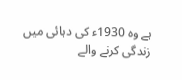ہے وہ 1930ء کی دہائی میں زندگی کرنے والے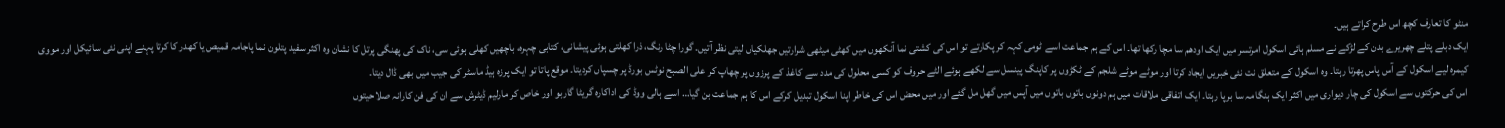منٹو کا تعارف کچھ اس طرح کراتے ہیں۔
ایک دبلے پتلے چھریرے بدن کے لڑکے نے مسلم ہائی اسکول امرتسر میں ایک اودھم سا مچا رکھا تھا۔ اس کے ہم جماعت اسے ٹومی کہہ کر پکارتے تو اس کی کشتی نما آنکھوں میں کھٹی میٹھی شرارتیں جھلکیاں لیتی نظر آتیں۔ گورا چٹا رنگ، ذرا کھلتی ہوئی پیشانی، کتابی چہرہ، باچھیں کھلی ہوئی سی، ناک کی پھنگی پرتل کا نشان وہ اکثر سفید پتلون نما پاجامہ قمیص یا کھدر کا کرتا پہنے اپنی نئی سائیکل اور مووی کیمرہ لیے اسکول کے آس پاس پھرتا رہتا۔ وہ اسکول کے متعلق نت نئی خبریں ایجاد کرتا اور موٹے موٹے شلجم کے ٹکڑوں پر کاپنگ پینسل سے لکھے ہوئے الٹے حروف کو کسی محلول کی مدد سے کاغذ کے پرزوں پر چھاپ کر علی الصبح نوٹس بورڈ پر چسپاں کردیتا۔ موقع پاتا تو ایک پرزہ ہیڈ ماسٹر کی جیب میں بھی ڈال دیتا۔
اس کی حرکتوں سے اسکول کی چار دیواری میں اکثر ایک ہنگامہ سا برپا رہتا۔ ایک اتفاقی ملاقات میں ہم دونوں باتوں باتوں میں آپس میں گھل مل گئے اور میں محض اس کی خاطر اپنا اسکول تبدیل کرکے اس کا ہم جماعت بن گیا… اسے ہالی ووڈ کی اداکارہ گریٹا گاربو اور خاص کر مارلیم ڈیٹرش سے ان کی فن کارانہ صلاحیتوں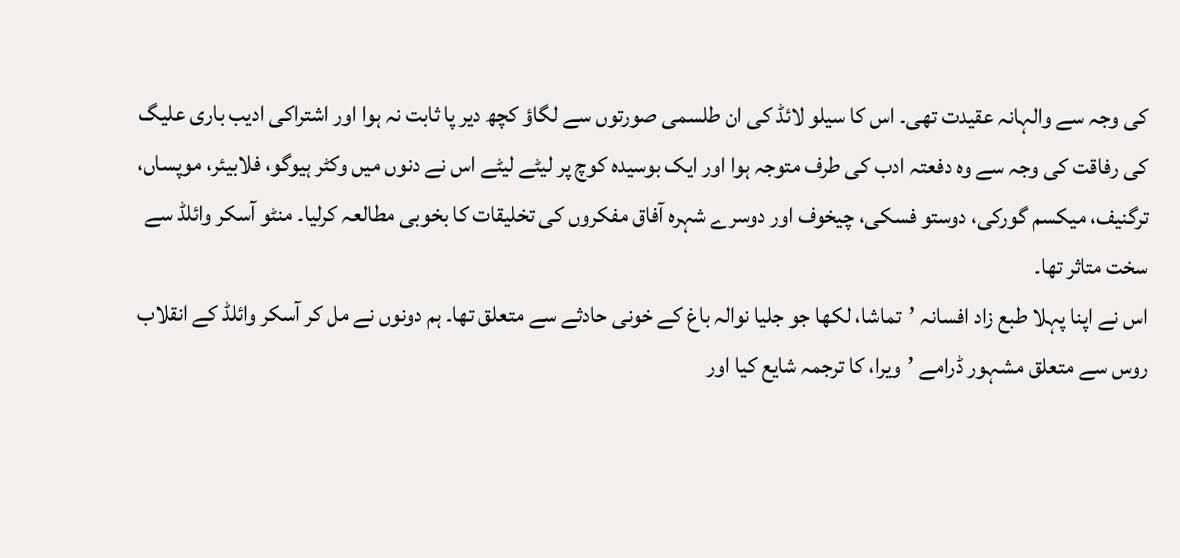کی وجہ سے والہانہ عقیدت تھی۔ اس کا سیلو لائڈ کی ان طلسمی صورتوں سے لگاؤ کچھ دیر پا ثابت نہ ہوا اور اشتراکی ادیب باری علیگ کی رفاقت کی وجہ سے وہ دفعتہ ادب کی طرف متوجہ ہوا اور ایک بوسیدہ کوچ پر لیٹے لیٹے اس نے دنوں میں وکٹر ہیوگو، فلابیئر، موپساں، ترگنیف، میکسم گورکی، دوستو فسکی، چیخوف اور دوسرے شہرہ آفاق مفکروں کی تخلیقات کا بخوبی مطالعہ کرلیا۔ منٹو آسکر وائلڈ سے سخت متاثر تھا۔
اس نے اپنا پہلا طبع زاد افسانہ ’تماشا، لکھا جو جلیا نوالہ باغ کے خونی حادثے سے متعلق تھا۔ ہم دونوں نے مل کر آسکر وائلڈ کے انقلاب روس سے متعلق مشہور ڈرامے ’ویرا، کا ترجمہ شایع کیا اور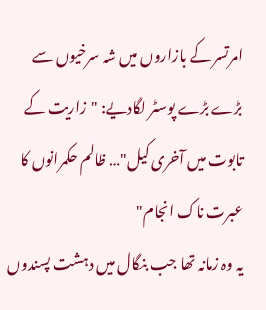امرتسر کے بازاروں میں شہ سرخیوں سے بڑے بڑے پوسٹر لگادیے: "زاریت کے تابوت میں آخری کیل"… ظالم حکمرانوں کا عبرت ناک انجام"
یہ وہ زمانہ تھا جب بنگال میں دہشت پسندوں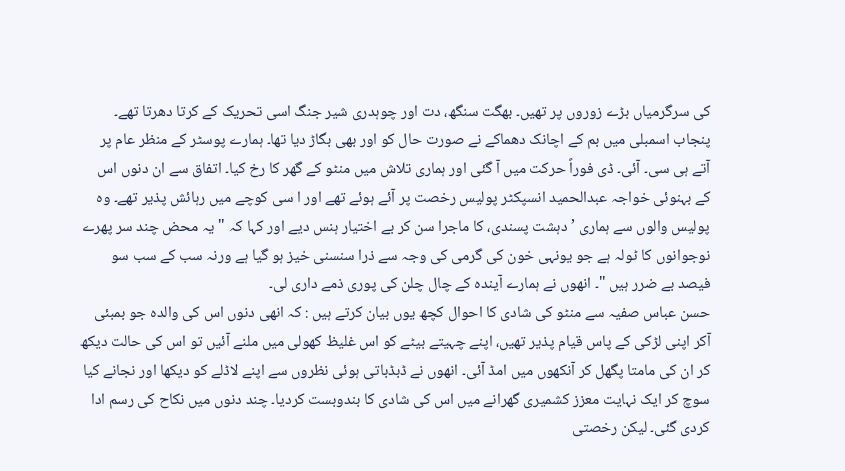کی سرگرمیاں بڑے زوروں پر تھیں۔ بھگت سنگھ، دت اور چوہدری شیر جنگ اسی تحریک کے کرتا دھرتا تھے۔ پنجاب اسمبلی میں بم کے اچانک دھماکے نے صورت حال کو اور بھی بگاڑ دیا تھا۔ ہمارے پوسٹر کے منظر عام پر آتے ہی سی۔ آئی۔ ڈی فوراً حرکت میں آ گئی اور ہماری تلاش میں منٹو کے گھر کا رخ کیا۔ اتفاق سے ان دنوں اس کے بہنوئی خواجہ عبدالحمید انسپکٹر پولیس رخصت پر آئے ہوئے تھے اور ا سی کوچے میں رہائش پذیر تھے۔ وہ پولیس والوں سے ہماری ’دہشت پسندی، کا ماجرا سن کر بے اختیار ہنس دیے اور کہا کہ "یہ محض چند سر پھرے نوجوانوں کا ٹولہ ہے جو یونہی خون کی گرمی کی وجہ سے ذرا سنسنی خیز ہو گیا ہے ورنہ سب کے سب سو فیصد بے ضرر ہیں "۔ انھوں نے ہمارے آیندہ کے چال چلن کی پوری ذمے داری لی۔
حسن عباس صفیہ سے منٹو کی شادی کا احوال کچھ یوں بیان کرتے ہیں : کہ انھی دنوں اس کی والدہ جو بمبئی آکر اپنی لڑکی کے پاس قیام پذیر تھیں، اپنے چہیتے بیٹے کو اس غلیظ کھولی میں ملنے آئیں تو اس کی حالت دیکھ کر ان کی مامتا پگھل کر آنکھوں میں امڈ آئی۔ انھوں نے ڈبڈباتی ہوئی نظروں سے اپنے لاڈلے کو دیکھا اور نجانے کیا سوچ کر ایک نہایت معزز کشمیری گھرانے میں اس کی شادی کا بندوبست کردیا۔ چند دنوں میں نکاح کی رسم ادا کردی گئی۔ لیکن رخصتی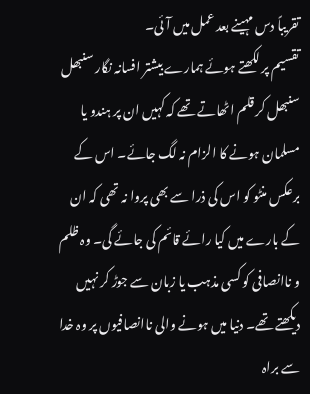تقریباً دس مہینے بعد عمل میں آئی۔
تقسیم پر لکھتے ہوئے ہمارے بیشتر افسانہ نگار سنبھل سنبھل کر قلم اٹھاتے تھے کہ کہیں ان پر ہندو یا مسلمان ہونے کا الزام نہ لگ جائے۔ اس کے برعکس منٹو کو اس کی ذرا سے بھی پروا نہ تھی کہ ان کے بارے میں کیا رائے قائم کی جائے گی۔ وہ ظلم و ناانصافی کو کسی مذہب یا زبان سے جوڑ کر نہیں دیکھتے تھے۔ دنیا میں ہونے والی ناانصافیوں پر وہ خدا سے براہ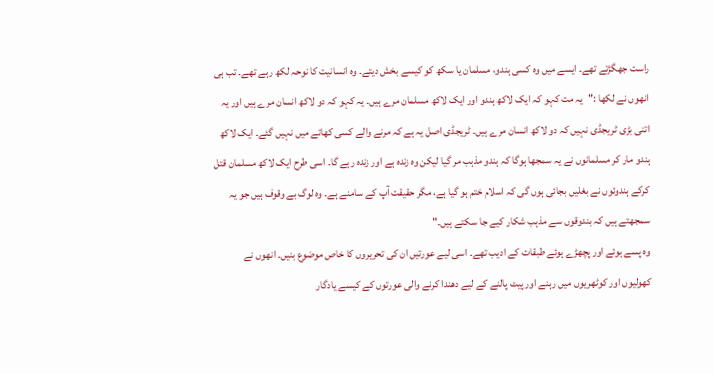راست جھگڑتے تھے۔ ایسے میں وہ کسی ہندو، مسلمان یا سکھ کو کیسے بخش دیتے۔ وہ انسانیت کا نوحہ لکھ رہے تھے۔ تب ہی انھوں نے لکھا :"یہ مت کہو کہ ایک لاکھ ہندو اور ایک لاکھ مسلمان مرے ہیں۔ یہ کہو کہ دو لاکھ انسان مرے ہیں اور یہ اتنی بڑی ٹریجڈی نہیں کہ دو لاکھ انسان مرے ہیں۔ ٹریجڈی اصل یہ ہے کہ مرنے والے کسی کھاتے میں نہیں گئے۔ ایک لاکھ ہندو مار کر مسلمانوں نے یہ سمجھا ہوگا کہ ہندو مذہب مر گیا لیکن وہ زندہ ہے اور زندہ رہے گا۔ اسی طرح ایک لاکھ مسلمان قتل کرکے ہندوئوں نے بغلیں بجائی ہوں گی کہ اسلام ختم ہو گیا ہے، مگر حقیقت آپ کے سامنے ہے۔ وہ لوگ بے وقوف ہیں جو یہ سمجھتے ہیں کہ بندوقوں سے مذہب شکار کیے جا سکتے ہیں۔"
وہ پسے ہوئے اور پچھڑے ہوئے طبقات کے ادیب تھے۔ اسی لیے عورتیں ان کی تحریروں کا خاص موضوع بنیں۔ انھوں نے کھولیوں اور کوٹھریوں میں رہنے اور پیٹ پالنے کے لیے دھندا کرنے والی عورتوں کے کیسے یادگار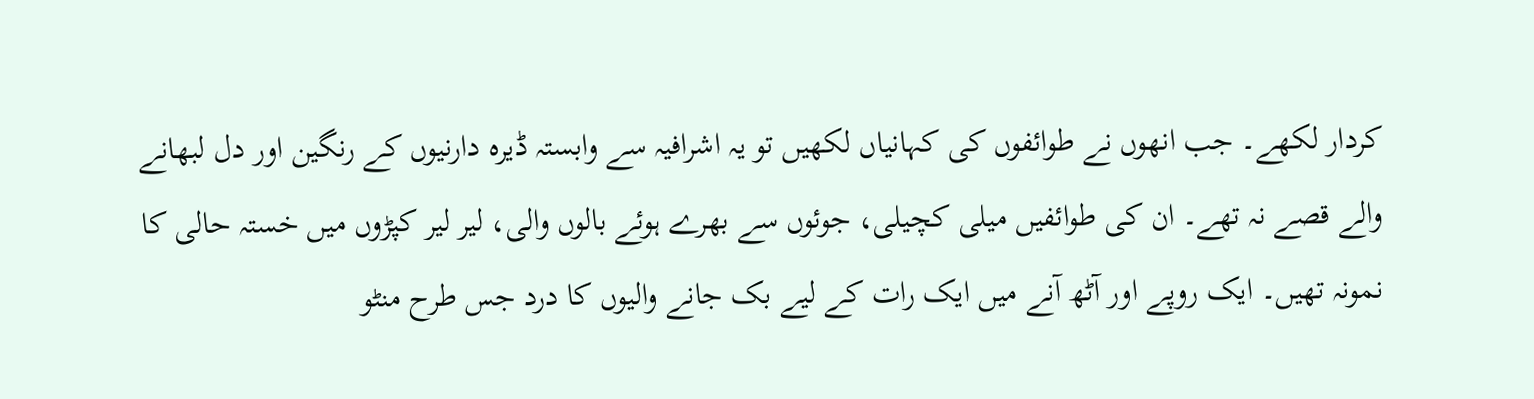کردار لکھے۔ جب انھوں نے طوائفوں کی کہانیاں لکھیں تو یہ اشرافیہ سے وابستہ ڈیرہ دارنیوں کے رنگین اور دل لبھانے والے قصے نہ تھے۔ ان کی طوائفیں میلی کچیلی، جوئوں سے بھرے ہوئے بالوں والی، لیر لیر کپڑوں میں خستہ حالی کا نمونہ تھیں۔ ایک روپے اور آٹھ آنے میں ایک رات کے لیے بک جانے والیوں کا درد جس طرح منٹو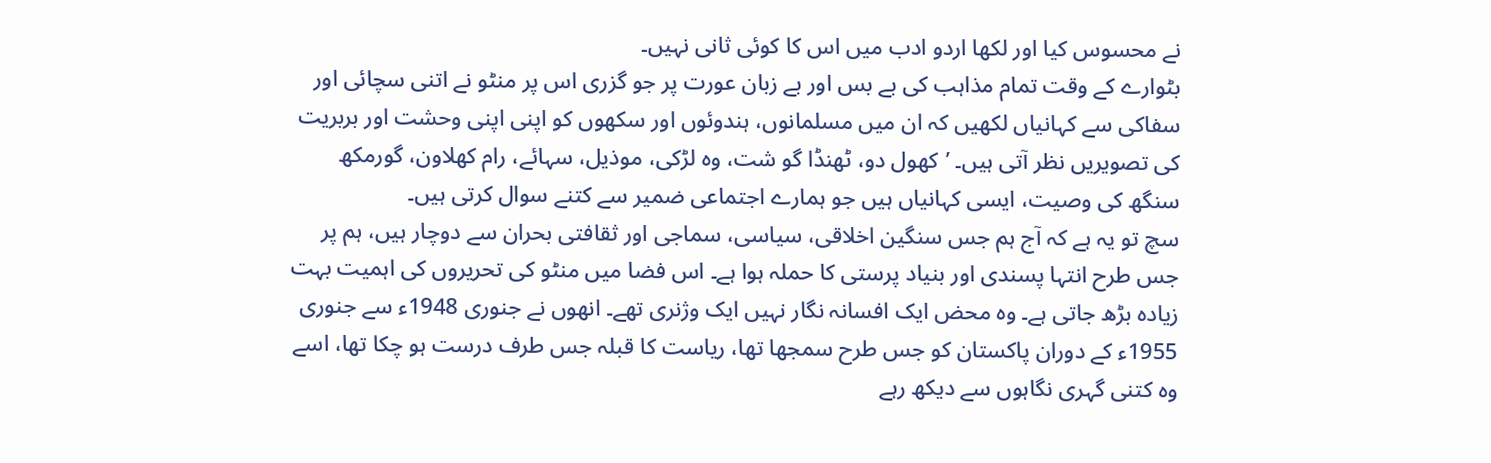نے محسوس کیا اور لکھا اردو ادب میں اس کا کوئی ثانی نہیں۔
بٹوارے کے وقت تمام مذاہب کی بے بس اور بے زبان عورت پر جو گزری اس پر منٹو نے اتنی سچائی اور سفاکی سے کہانیاں لکھیں کہ ان میں مسلمانوں، ہندوئوں اور سکھوں کو اپنی اپنی وحشت اور بربریت کی تصویریں نظر آتی ہیں۔ ’کھول دو، ٹھنڈا گو شت، وہ لڑکی، موذیل، سہائے، رام کھلاون، گورمکھ سنگھ کی وصیت، ایسی کہانیاں ہیں جو ہمارے اجتماعی ضمیر سے کتنے سوال کرتی ہیں۔
سچ تو یہ ہے کہ آج ہم جس سنگین اخلاقی، سیاسی، سماجی اور ثقافتی بحران سے دوچار ہیں، ہم پر جس طرح انتہا پسندی اور بنیاد پرستی کا حملہ ہوا ہے۔ اس فضا میں منٹو کی تحریروں کی اہمیت بہت زیادہ بڑھ جاتی ہے۔ وہ محض ایک افسانہ نگار نہیں ایک وژنری تھے۔ انھوں نے جنوری 1948ء سے جنوری 1955ء کے دوران پاکستان کو جس طرح سمجھا تھا، ریاست کا قبلہ جس طرف درست ہو چکا تھا، اسے وہ کتنی گہری نگاہوں سے دیکھ رہے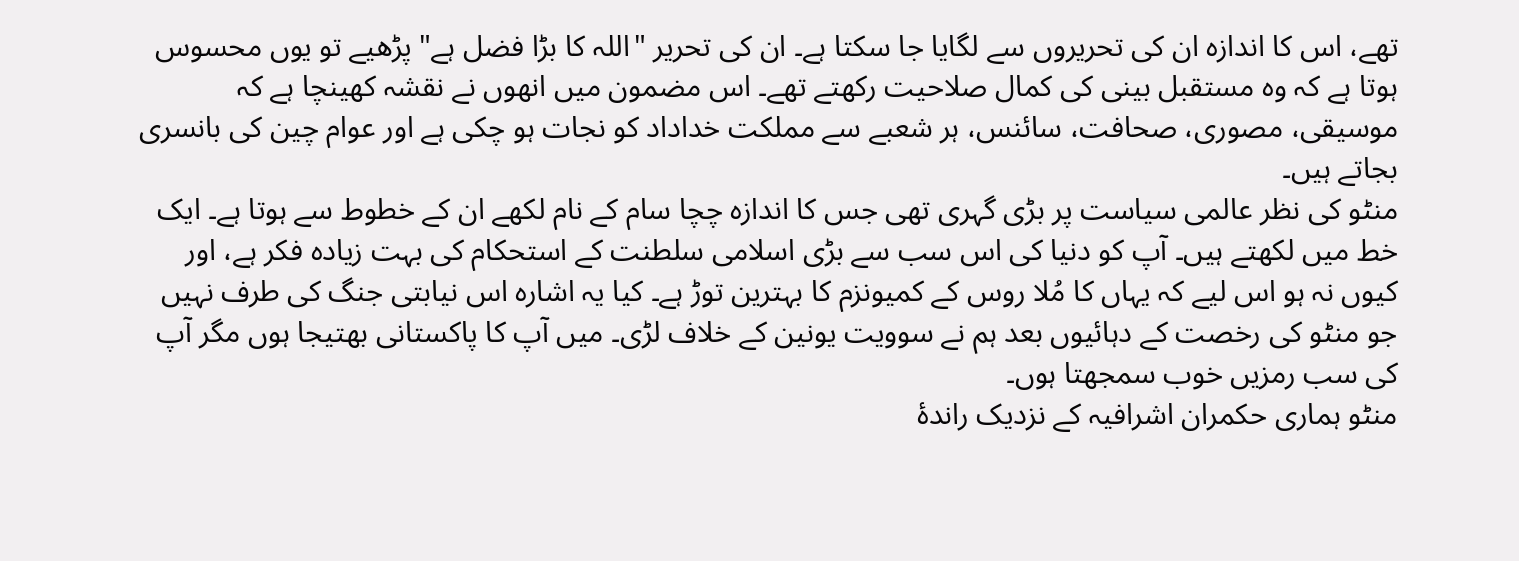تھے، اس کا اندازہ ان کی تحریروں سے لگایا جا سکتا ہے۔ ان کی تحریر "اللہ کا بڑا فضل ہے" پڑھیے تو یوں محسوس ہوتا ہے کہ وہ مستقبل بینی کی کمال صلاحیت رکھتے تھے۔ اس مضمون میں انھوں نے نقشہ کھینچا ہے کہ موسیقی، مصوری، صحافت، سائنس، ہر شعبے سے مملکت خداداد کو نجات ہو چکی ہے اور عوام چین کی بانسری بجاتے ہیں۔
منٹو کی نظر عالمی سیاست پر بڑی گہری تھی جس کا اندازہ چچا سام کے نام لکھے ان کے خطوط سے ہوتا ہے۔ ایک خط میں لکھتے ہیں۔ آپ کو دنیا کی اس سب سے بڑی اسلامی سلطنت کے استحکام کی بہت زیادہ فکر ہے، اور کیوں نہ ہو اس لیے کہ یہاں کا مُلا روس کے کمیونزم کا بہترین توڑ ہے۔ کیا یہ اشارہ اس نیابتی جنگ کی طرف نہیں جو منٹو کی رخصت کے دہائیوں بعد ہم نے سوویت یونین کے خلاف لڑی۔ میں آپ کا پاکستانی بھتیجا ہوں مگر آپ کی سب رمزیں خوب سمجھتا ہوں۔
منٹو ہماری حکمران اشرافیہ کے نزدیک راندۂ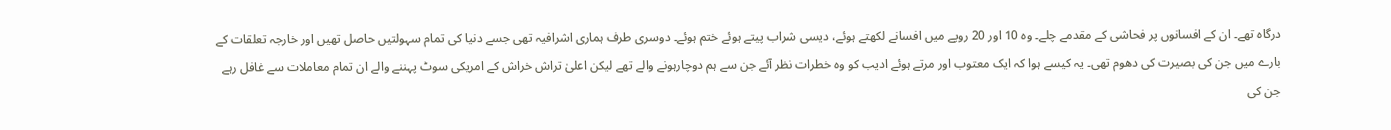درگاہ تھے۔ ان کے افسانوں پر فحاشی کے مقدمے چلے۔ وہ 10 اور 20 روپے میں افسانے لکھتے ہوئے، دیسی شراب پیتے ہوئے ختم ہوئے۔ دوسری طرف ہماری اشرافیہ تھی جسے دنیا کی تمام سہولتیں حاصل تھیں اور خارجہ تعلقات کے بارے میں جن کی بصیرت کی دھوم تھی۔ یہ کیسے ہوا کہ ایک معتوب اور مرتے ہوئے ادیب کو وہ خطرات نظر آئے جن سے ہم دوچارہونے والے تھے لیکن اعلیٰ تراش خراش کے امریکی سوٹ پہننے والے ان تمام معاملات سے غافل رہے جن کی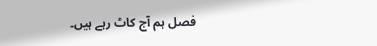فصل ہم آج کاٹ رہے ہیں۔